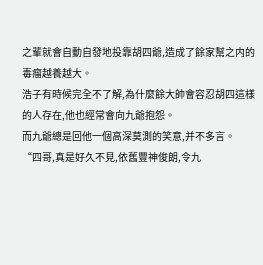之輩就會自動自發地投靠胡四爺,造成了餘家幫之内的毒瘤越養越大。
浩子有時候完全不了解,為什麼餘大帥會容忍胡四這樣的人存在,他也經常會向九爺抱怨。
而九爺總是回他一個高深莫測的笑意,并不多言。
“四哥,真是好久不見,依舊豐神俊朗,令九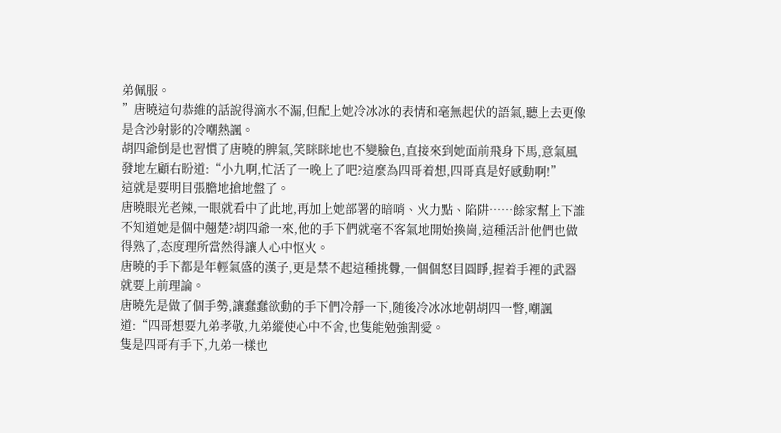弟佩服。
”唐曉這句恭維的話說得滴水不漏,但配上她冷冰冰的表情和毫無起伏的語氣,聽上去更像是含沙射影的冷嘲熱諷。
胡四爺倒是也習慣了唐曉的脾氣,笑眯眯地也不變臉色,直接來到她面前飛身下馬,意氣風發地左顧右盼道:“小九啊,忙活了一晚上了吧?這麼為四哥着想,四哥真是好感動啊!”
這就是要明目張膽地搶地盤了。
唐曉眼光老辣,一眼就看中了此地,再加上她部署的暗哨、火力點、陷阱……餘家幫上下誰不知道她是個中翹楚?胡四爺一來,他的手下們就毫不客氣地開始換崗,這種活計他們也做得熟了,态度理所當然得讓人心中怄火。
唐曉的手下都是年輕氣盛的漢子,更是禁不起這種挑釁,一個個怒目圓睜,握着手裡的武器就要上前理論。
唐曉先是做了個手勢,讓蠢蠢欲動的手下們冷靜一下,随後冷冰冰地朝胡四一瞥,嘲諷道:“四哥想要九弟孝敬,九弟縱使心中不舍,也隻能勉強割愛。
隻是四哥有手下,九弟一樣也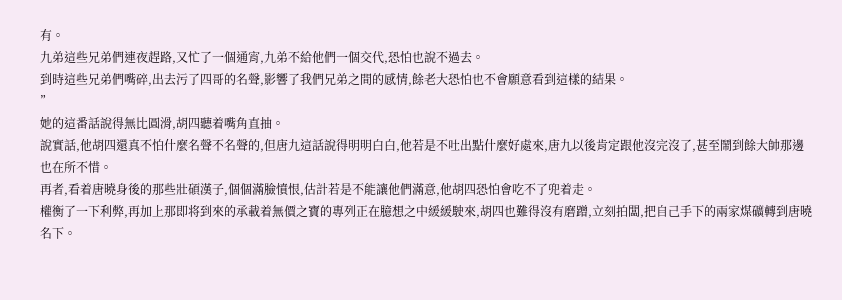有。
九弟這些兄弟們連夜趕路,又忙了一個通宵,九弟不給他們一個交代,恐怕也說不過去。
到時這些兄弟們嘴碎,出去污了四哥的名聲,影響了我們兄弟之間的感情,餘老大恐怕也不會願意看到這樣的結果。
”
她的這番話說得無比圓滑,胡四聽着嘴角直抽。
說實話,他胡四還真不怕什麼名聲不名聲的,但唐九這話說得明明白白,他若是不吐出點什麼好處來,唐九以後肯定跟他沒完沒了,甚至鬧到餘大帥那邊也在所不惜。
再者,看着唐曉身後的那些壯碩漢子,個個滿臉憤恨,估計若是不能讓他們滿意,他胡四恐怕會吃不了兜着走。
權衡了一下利弊,再加上那即将到來的承載着無價之寶的專列正在臆想之中緩緩駛來,胡四也難得沒有磨蹭,立刻拍闆,把自己手下的兩家煤礦轉到唐曉名下。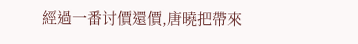經過一番讨價還價,唐曉把帶來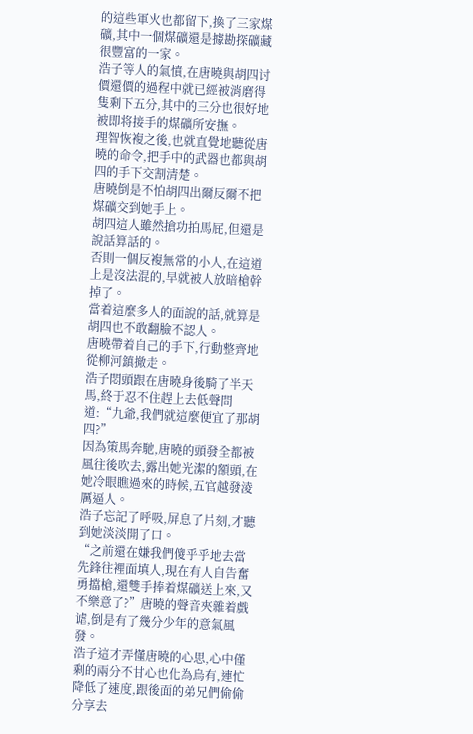的這些軍火也都留下,換了三家煤礦,其中一個煤礦還是據勘探礦藏很豐富的一家。
浩子等人的氣憤,在唐曉與胡四讨價還價的過程中就已經被消磨得隻剩下五分,其中的三分也很好地被即将接手的煤礦所安撫。
理智恢複之後,也就直覺地聽從唐曉的命令,把手中的武器也都與胡四的手下交割清楚。
唐曉倒是不怕胡四出爾反爾不把煤礦交到她手上。
胡四這人雖然搶功拍馬屁,但還是說話算話的。
否則一個反複無常的小人,在這道上是沒法混的,早就被人放暗槍幹掉了。
當着這麼多人的面說的話,就算是胡四也不敢翻臉不認人。
唐曉帶着自己的手下,行動整齊地從柳河鎮撤走。
浩子悶頭跟在唐曉身後騎了半天馬,終于忍不住趕上去低聲問道:“九爺,我們就這麼便宜了那胡四?”
因為策馬奔馳,唐曉的頭發全都被風往後吹去,露出她光潔的額頭,在她冷眼瞧過來的時候,五官越發淩厲逼人。
浩子忘記了呼吸,屏息了片刻,才聽到她淡淡開了口。
“之前還在嫌我們傻乎乎地去當先鋒往裡面填人,現在有人自告奮勇擋槍,還雙手捧着煤礦送上來,又不樂意了?”唐曉的聲音夾雜着戲谑,倒是有了幾分少年的意氣風發。
浩子這才弄懂唐曉的心思,心中僅剩的兩分不甘心也化為烏有,連忙降低了速度,跟後面的弟兄們偷偷分享去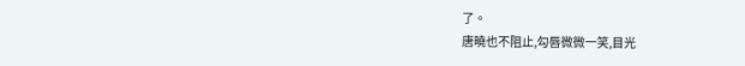了。
唐曉也不阻止,勾唇微微一笑,目光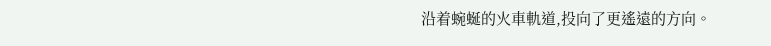沿着蜿蜒的火車軌道,投向了更遙遠的方向。